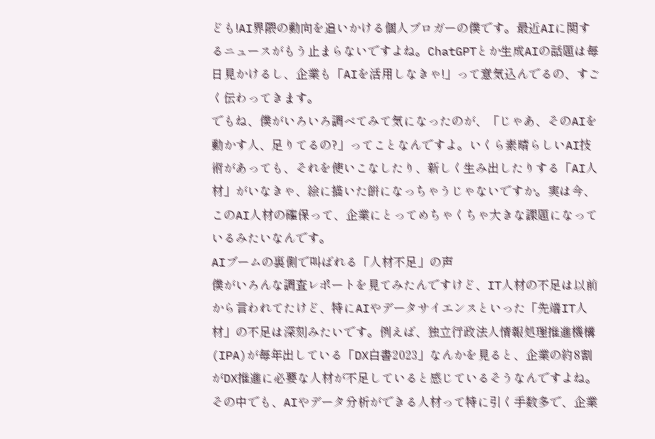ども!AI界隈の動向を追いかける個人ブロガーの僕です。最近AIに関するニュースがもう止まらないですよね。ChatGPTとか生成AIの話題は毎日見かけるし、企業も「AIを活用しなきゃ!」って意気込んでるの、すごく伝わってきます。
でもね、僕がいろいろ調べてみて気になったのが、「じゃあ、そのAIを動かす人、足りてるの?」ってことなんですよ。いくら素晴らしいAI技術があっても、それを使いこなしたり、新しく生み出したりする「AI人材」がいなきゃ、絵に描いた餅になっちゃうじゃないですか。実は今、このAI人材の確保って、企業にとってめちゃくちゃ大きな課題になっているみたいなんです。
AIブームの裏側で叫ばれる「人材不足」の声
僕がいろんな調査レポートを見てみたんですけど、IT人材の不足は以前から言われてたけど、特にAIやデータサイエンスといった「先端IT人材」の不足は深刻みたいです。例えば、独立行政法人情報処理推進機構(IPA)が毎年出している「DX白書2023」なんかを見ると、企業の約8割がDX推進に必要な人材が不足していると感じているそうなんですよね。その中でも、AIやデータ分析ができる人材って特に引く手数多で、企業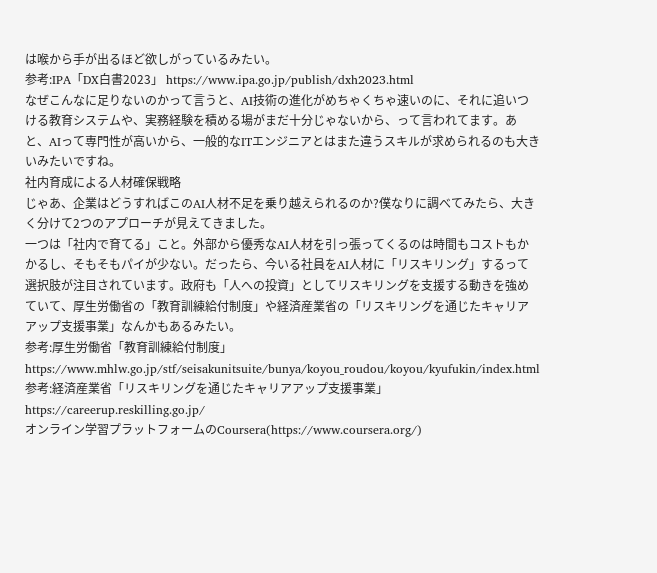は喉から手が出るほど欲しがっているみたい。
参考:IPA「DX白書2023」 https://www.ipa.go.jp/publish/dxh2023.html
なぜこんなに足りないのかって言うと、AI技術の進化がめちゃくちゃ速いのに、それに追いつける教育システムや、実務経験を積める場がまだ十分じゃないから、って言われてます。あと、AIって専門性が高いから、一般的なITエンジニアとはまた違うスキルが求められるのも大きいみたいですね。
社内育成による人材確保戦略
じゃあ、企業はどうすればこのAI人材不足を乗り越えられるのか?僕なりに調べてみたら、大きく分けて2つのアプローチが見えてきました。
一つは「社内で育てる」こと。外部から優秀なAI人材を引っ張ってくるのは時間もコストもかかるし、そもそもパイが少ない。だったら、今いる社員をAI人材に「リスキリング」するって選択肢が注目されています。政府も「人への投資」としてリスキリングを支援する動きを強めていて、厚生労働省の「教育訓練給付制度」や経済産業省の「リスキリングを通じたキャリアアップ支援事業」なんかもあるみたい。
参考:厚生労働省「教育訓練給付制度」 https://www.mhlw.go.jp/stf/seisakunitsuite/bunya/koyou_roudou/koyou/kyufukin/index.html
参考:経済産業省「リスキリングを通じたキャリアアップ支援事業」 https://careerup.reskilling.go.jp/
オンライン学習プラットフォームのCoursera(https://www.coursera.org/)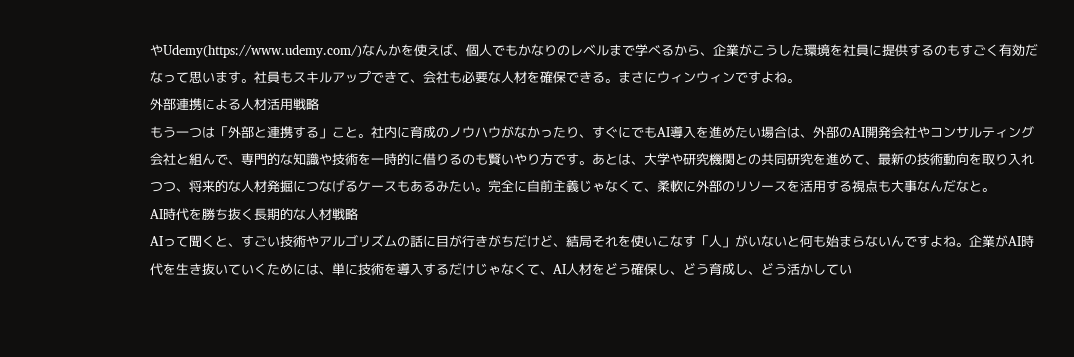やUdemy(https://www.udemy.com/)なんかを使えば、個人でもかなりのレベルまで学べるから、企業がこうした環境を社員に提供するのもすごく有効だなって思います。社員もスキルアップできて、会社も必要な人材を確保できる。まさにウィンウィンですよね。
外部連携による人材活用戦略
もう一つは「外部と連携する」こと。社内に育成のノウハウがなかったり、すぐにでもAI導入を進めたい場合は、外部のAI開発会社やコンサルティング会社と組んで、専門的な知識や技術を一時的に借りるのも賢いやり方です。あとは、大学や研究機関との共同研究を進めて、最新の技術動向を取り入れつつ、将来的な人材発掘につなげるケースもあるみたい。完全に自前主義じゃなくて、柔軟に外部のリソースを活用する視点も大事なんだなと。
AI時代を勝ち抜く長期的な人材戦略
AIって聞くと、すごい技術やアルゴリズムの話に目が行きがちだけど、結局それを使いこなす「人」がいないと何も始まらないんですよね。企業がAI時代を生き抜いていくためには、単に技術を導入するだけじゃなくて、AI人材をどう確保し、どう育成し、どう活かしてい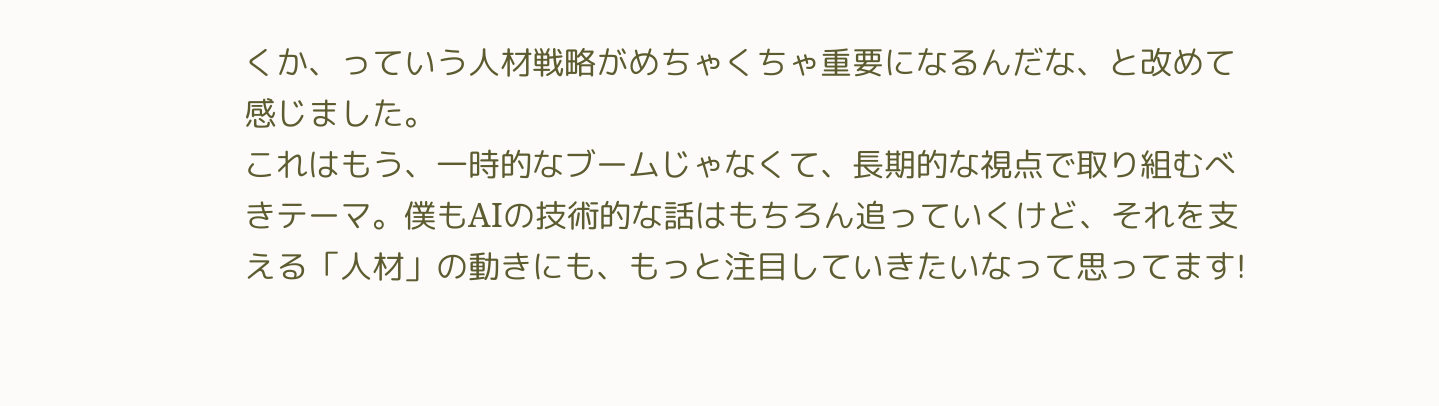くか、っていう人材戦略がめちゃくちゃ重要になるんだな、と改めて感じました。
これはもう、一時的なブームじゃなくて、長期的な視点で取り組むべきテーマ。僕もAIの技術的な話はもちろん追っていくけど、それを支える「人材」の動きにも、もっと注目していきたいなって思ってます!